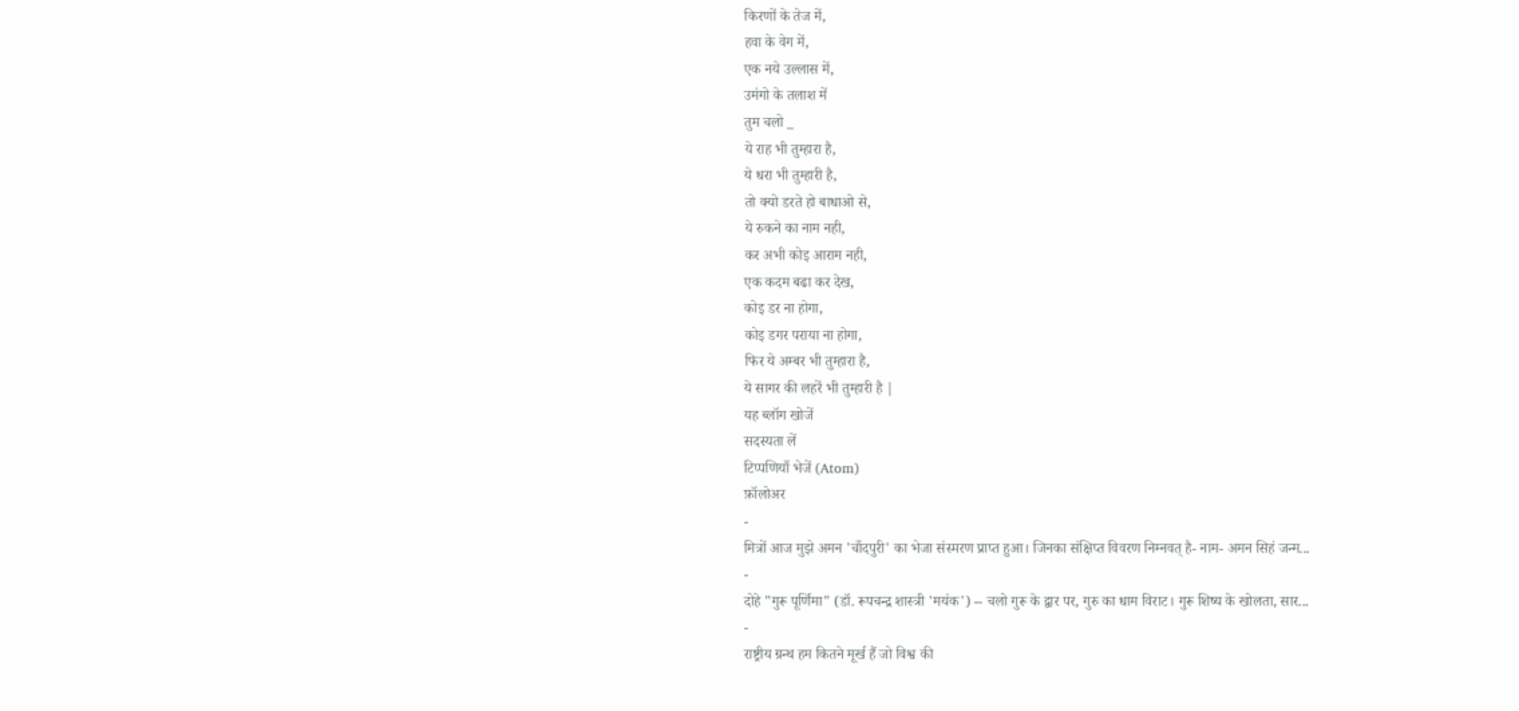किरणों के तेज में,
हवा के वेग में,
एक नये उल्लास में,
उमंगो के तलाश में
तुम चलो _
ये राह भी तुम्हारा है,
ये धरा भी तुम्हारी है,
तो क्यो डरते हो बाधाओ से,
ये रुकने का नाम नही,
कर अभी कोइ आराम नही,
एक कदम बढा कर देख,
कोइ डर ना होगा,
कोइ डगर पराया ना होगा,
फिर ये अम्बर भी तुम्हारा है,
ये सागर की लहरें भी तुम्हारी है |
यह ब्लॉग खोजें
सदस्यता लें
टिप्पणियाँ भेजें (Atom)
फ़ॉलोअर
-
मित्रों आज मुझे अमन 'चाँदपुरी' का भेजा संस्मरण प्राप्त हुआ। जिनका संक्षिप्त विवरण निम्नवत् है- नाम- अमन सिहं जन्म...
-
दोहे "गुरू पूर्णिमा" (डॉ. रूपचन्द्र शास्त्री 'मयंक') -- चलो गुरू के द्वार पर, गुरु का धाम विराट। गुरू शिष्य के खोलता, सार...
-
राष्ट्रीय ग्रन्थ हम कितने मूर्ख हैं जो विश्व की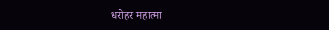धरोहर महात्मा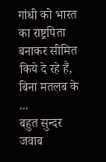गांधी को भारत का राष्ट्रपिता बनाकर सीमित किये दे रहे हैं, बिना मतलब के ...
बहुत सुन्दर
जवाब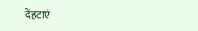देंहटाएं